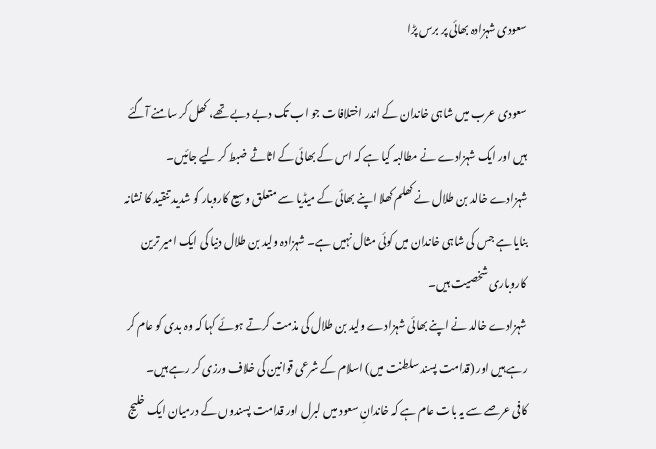سعودی شہزادہ بھائی پر برس پڑا

سعودی عرب میں شاہی خاندان کے اندر اختلافات جو اب تک دبے دبے تھے، کھل کر سامنے آگئے ہیں اور ایک شہزادے نے مطالبہ کیا ہے کہ اس کے بھائی کے اثاثے ضبط کر لیے جائیں۔
شہزادے خالد بن طلال نے کھلم کھلا اپنے بھائی کے میڈیا سے متعلق وسیع کاروبار کو شدید تنقید کا نشانہ بنایا ہے جس کی شاہی خاندان میں کوئی مثال نہیں ہے۔ شہزادہ ولید بن طلال دنیا کی ایک امیر ترین کاروباری شخصیت ہیں۔
شہزادے خالد نے اپنے بھائی شہزادے ولید بن طلال کی مذمت کرتے ہوئے کہا کہ وہ بدی کو عام کر رہے ہیں اور (قدامت پسند سلطنت میں) اسلام کے شرعی قوانین کی خلاف ورزی کر رہے ہیں۔
کافی عرصے سے یہ بات عام ہے کہ خاندانِ سعود میں لبرل اور قدامت پسندوں کے درمیان ایک خلیج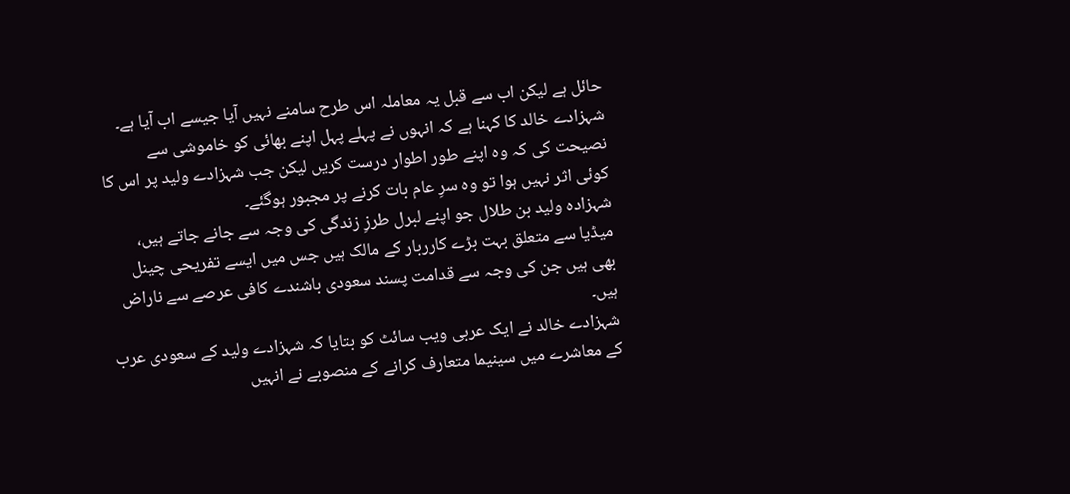حائل ہے لیکن اب سے قبل یہ معاملہ اس طرح سامنے نہیں آیا جیسے اب آیا ہے۔
شہزادے خالد کا کہنا ہے کہ انہوں نے پہلے پہل اپنے بھائی کو خاموشی سے نصیحت کی کہ وہ اپنے طور اطوار درست کریں لیکن جب شہزادے ولید پر اس کا کوئی اثر نہیں ہوا تو وہ سرِ عام بات کرنے پر مجبور ہوگئے۔
شہزادہ ولید بن طلال جو اپنے لبرل طرزِ زندگی کی وجہ سے جانے جاتے ہیں، میڈیا سے متعلق بہت بڑے کارربار کے مالک ہیں جس میں ایسے تفریحی چینل بھی ہیں جن کی وجہ سے قدامت پسند سعودی باشندے کافی عرصے سے ناراض ہیں۔
شہزادے خالد نے ایک عربی ویب سائٹ کو بتایا کہ شہزادے ولید کے سعودی عرب کے معاشرے میں سینیما متعارف کرانے کے منصوبے نے انہیں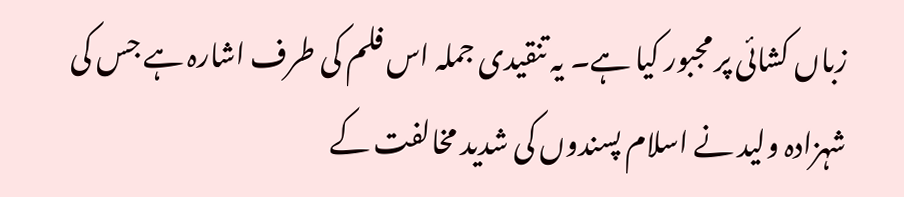زباں کشائی پر مجبور کیا ہے۔ یہ تنقیدی جملہ اس فلم کی طرف اشارہ ہے جس کی شہزادہ ولید نے اسلام پسندوں کی شدید مخالفت کے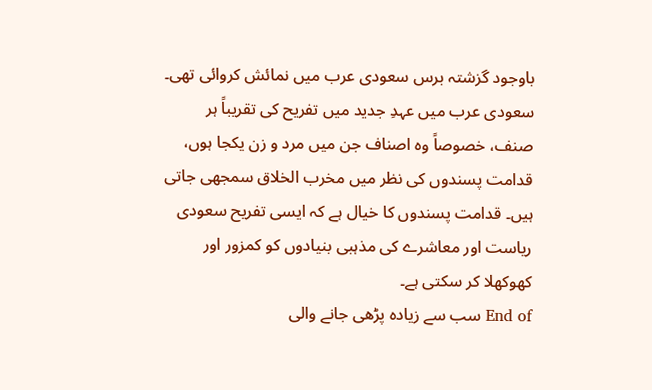باوجود گزشتہ برس سعودی عرب میں نمائش کروائی تھی۔
سعودی عرب میں عہدِ جدید میں تفریح کی تقریباً ہر صنف، خصوصاً وہ اصناف جن میں مرد و زن یکجا ہوں، قدامت پسندوں کی نظر میں مخرب الخلاق سمجھی جاتی ہیں۔ قدامت پسندوں کا خیال ہے کہ ایسی تفریح سعودی ریاست اور معاشرے کی مذہبی بنیادوں کو کمزور اور کھوکھلا کر سکتی ہے۔
End of سب سے زیادہ پڑھی جانے والی